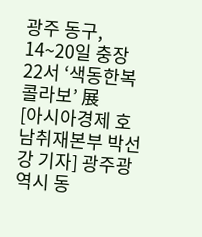광주 동구, 14~20일 충장22서 ‘색동한복 콜라보’ 展
[아시아경제 호남취재본부 박선강 기자] 광주광역시 동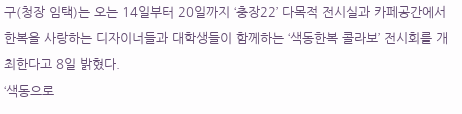구(청장 임택)는 오는 14일부터 20일까지 ‘충장22’ 다목적 전시실과 카페공간에서 한복을 사랑하는 디자이너들과 대학생들이 함께하는 ‘색동한복 콜라보’ 전시회를 개최한다고 8일 밝혔다.
‘색동으로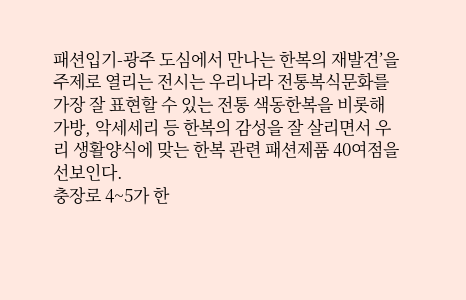패션입기-광주 도심에서 만나는 한복의 재발견’을 주제로 열리는 전시는 우리나라 전통복식문화를 가장 잘 표현할 수 있는 전통 색동한복을 비롯해 가방, 악세세리 등 한복의 감성을 잘 살리면서 우리 생활양식에 맞는 한복 관련 패션제품 40여점을 선보인다.
충장로 4~5가 한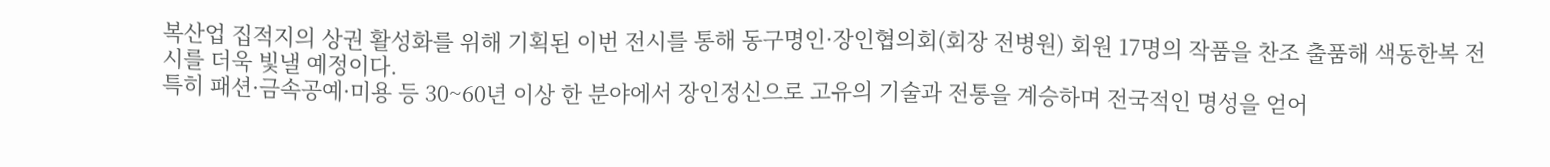복산업 집적지의 상권 활성화를 위해 기획된 이번 전시를 통해 동구명인·장인협의회(회장 전병원) 회원 17명의 작품을 찬조 출품해 색동한복 전시를 더욱 빛낼 예정이다.
특히 패션·금속공예·미용 등 30~60년 이상 한 분야에서 장인정신으로 고유의 기술과 전통을 계승하며 전국적인 명성을 얻어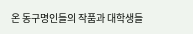온 동구명인들의 작품과 대학생들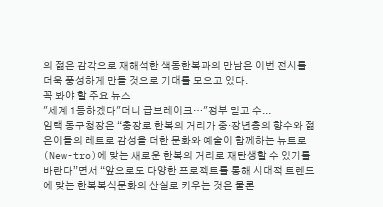의 젊은 감각으로 재해석한 색동한복과의 만남은 이번 전시를 더욱 풍성하게 만들 것으로 기대를 모으고 있다.
꼭 봐야 할 주요 뉴스
"세계 1등하겠다"더니 급브레이크…"정부 믿고 수...
임택 동구청장은 “충장로 한복의 거리가 중·장년층의 향수와 젊은이들의 레트로 감성을 더한 문화와 예술이 함께하는 뉴트로(New-tro)에 맞는 새로운 한복의 거리로 재탄생할 수 있기를 바란다”면서 “앞으로도 다양한 프로젝트를 통해 시대적 트렌드에 맞는 한복복식문화의 산실로 키우는 것은 물론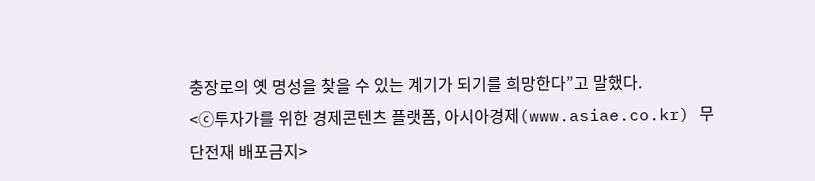충장로의 옛 명성을 찾을 수 있는 계기가 되기를 희망한다”고 말했다.
<ⓒ투자가를 위한 경제콘텐츠 플랫폼, 아시아경제(www.asiae.co.kr) 무단전재 배포금지>